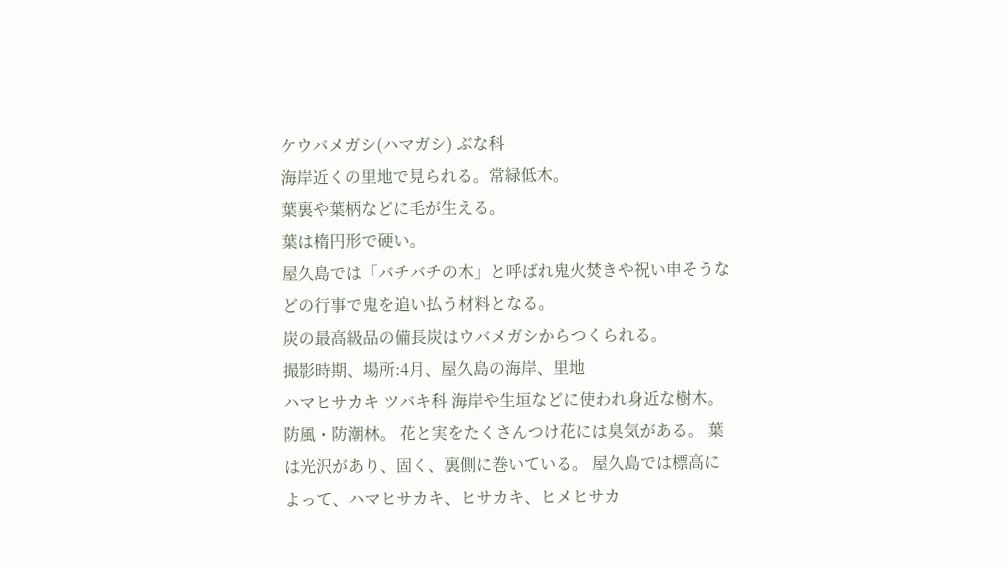ケウバメガシ(ハマガシ) ぶな科
海岸近くの里地で見られる。常緑低木。
葉裏や葉柄などに毛が生える。
葉は楕円形で硬い。
屋久島では「バチバチの木」と呼ばれ鬼火焚きや祝い申そうなどの行事で鬼を追い払う材料となる。
炭の最高級品の備長炭はウバメガシからつくられる。
撮影時期、場所:4月、屋久島の海岸、里地
ハマヒサカキ ツバキ科 海岸や生垣などに使われ身近な樹木。防風・防潮林。 花と実をたくさんつけ花には臭気がある。 葉は光沢があり、固く、裏側に巻いている。 屋久島では標高によって、ハマヒサカキ、ヒサカキ、ヒメヒサカ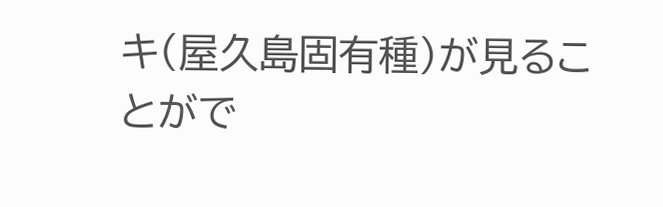キ(屋久島固有種)が見ることがで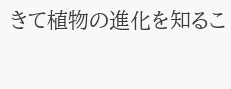きて植物の進化を知るこ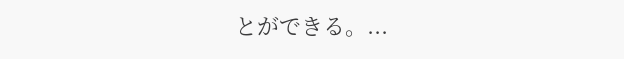とができる。...